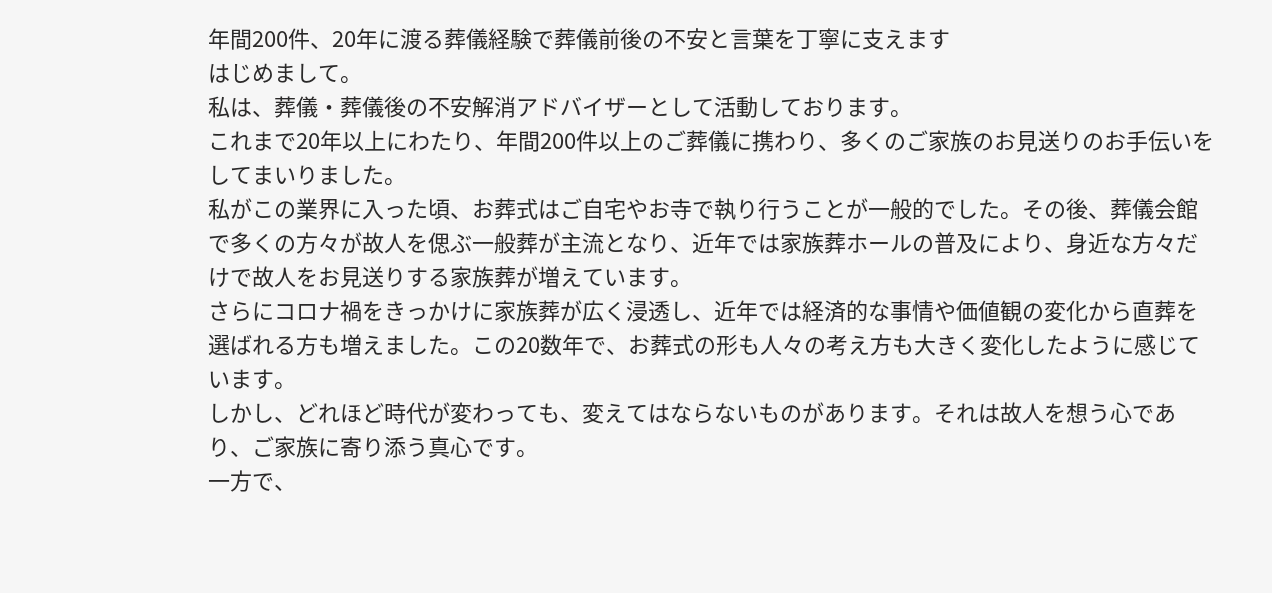年間200件、20年に渡る葬儀経験で葬儀前後の不安と言葉を丁寧に支えます
はじめまして。
私は、葬儀・葬儀後の不安解消アドバイザーとして活動しております。
これまで20年以上にわたり、年間200件以上のご葬儀に携わり、多くのご家族のお見送りのお手伝いをしてまいりました。
私がこの業界に入った頃、お葬式はご自宅やお寺で執り行うことが一般的でした。その後、葬儀会館で多くの方々が故人を偲ぶ一般葬が主流となり、近年では家族葬ホールの普及により、身近な方々だけで故人をお見送りする家族葬が増えています。
さらにコロナ禍をきっかけに家族葬が広く浸透し、近年では経済的な事情や価値観の変化から直葬を選ばれる方も増えました。この20数年で、お葬式の形も人々の考え方も大きく変化したように感じています。
しかし、どれほど時代が変わっても、変えてはならないものがあります。それは故人を想う心であり、ご家族に寄り添う真心です。
一方で、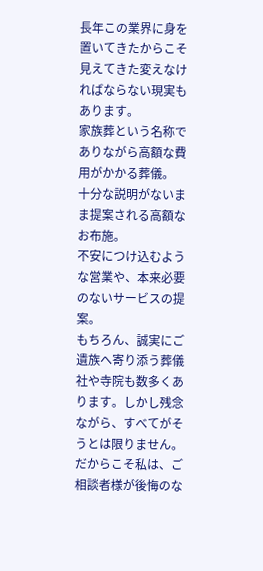長年この業界に身を置いてきたからこそ見えてきた変えなければならない現実もあります。
家族葬という名称でありながら高額な費用がかかる葬儀。
十分な説明がないまま提案される高額なお布施。
不安につけ込むような営業や、本来必要のないサービスの提案。
もちろん、誠実にご遺族へ寄り添う葬儀社や寺院も数多くあります。しかし残念ながら、すべてがそうとは限りません。
だからこそ私は、ご相談者様が後悔のな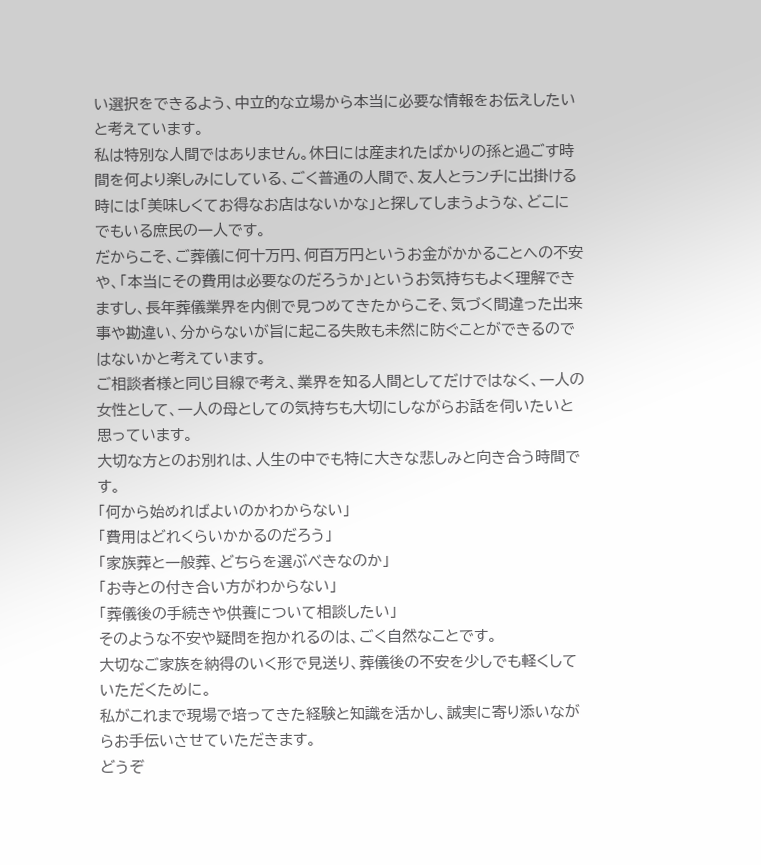い選択をできるよう、中立的な立場から本当に必要な情報をお伝えしたいと考えています。
私は特別な人間ではありません。休日には産まれたばかりの孫と過ごす時間を何より楽しみにしている、ごく普通の人間で、友人とランチに出掛ける時には「美味しくてお得なお店はないかな」と探してしまうような、どこにでもいる庶民の一人です。
だからこそ、ご葬儀に何十万円、何百万円というお金がかかることへの不安や、「本当にその費用は必要なのだろうか」というお気持ちもよく理解できますし、長年葬儀業界を内側で見つめてきたからこそ、気づく間違った出来事や勘違い、分からないが旨に起こる失敗も未然に防ぐことができるのではないかと考えています。
ご相談者様と同じ目線で考え、業界を知る人間としてだけではなく、一人の女性として、一人の母としての気持ちも大切にしながらお話を伺いたいと思っています。
大切な方とのお別れは、人生の中でも特に大きな悲しみと向き合う時間です。
「何から始めればよいのかわからない」
「費用はどれくらいかかるのだろう」
「家族葬と一般葬、どちらを選ぶべきなのか」
「お寺との付き合い方がわからない」
「葬儀後の手続きや供養について相談したい」
そのような不安や疑問を抱かれるのは、ごく自然なことです。
大切なご家族を納得のいく形で見送り、葬儀後の不安を少しでも軽くしていただくために。
私がこれまで現場で培ってきた経験と知識を活かし、誠実に寄り添いながらお手伝いさせていただきます。
どうぞ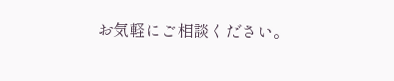お気軽にご相談ください。